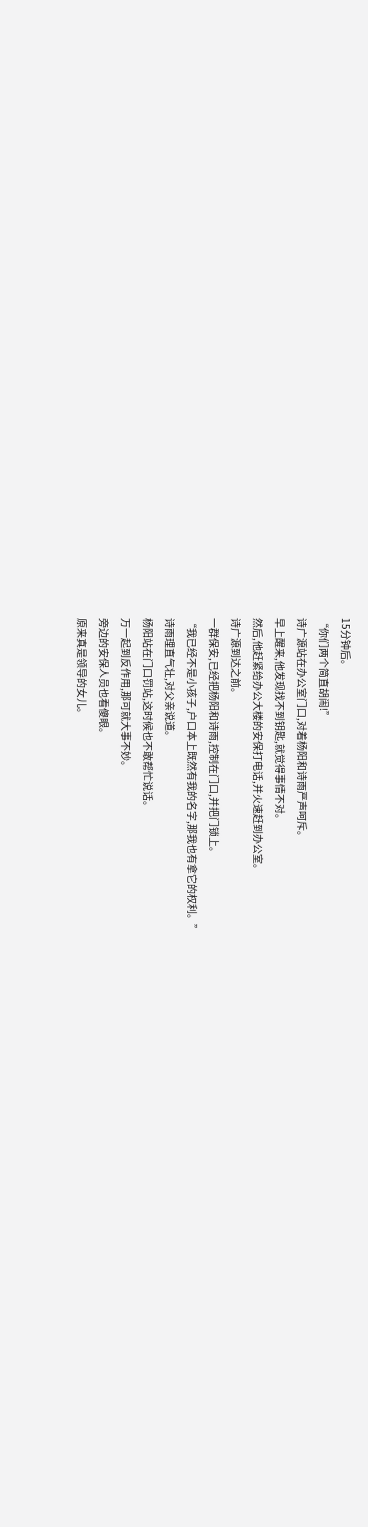15分钟后。
“你们两个简直胡闹!”
诗广源站在办公室门口,对着杨阳和诗雨严声呵斥。
早上醒来,他发现找不到钥匙,就觉得事情不对。
然后,他赶紧给办公大楼的安保打电话,并火速赶到办公室。
诗广源到达之前。
一群保安,已经把杨阳和诗雨,控制在门口,并把门锁上。
“我已经不是小孩子,户口本上既然有我的名字,那我也有拿它的权利。”
诗雨理直气壮,对父亲说道。
杨阳站在门口罚站,这时候也不敢帮忙说话。
万一起到反作用,那可就大事不妙。
旁边的安保人员也看傻眼。
原来真是领导的女儿。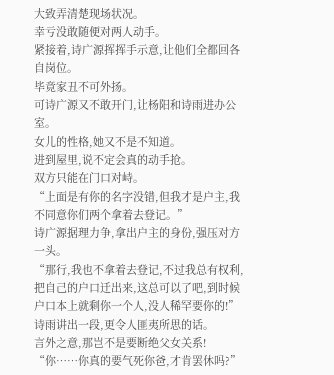大致弄清楚现场状况。
幸亏没敢随便对两人动手。
紧接着,诗广源挥挥手示意,让他们全都回各自岗位。
毕竟家丑不可外扬。
可诗广源又不敢开门,让杨阳和诗雨进办公室。
女儿的性格,她又不是不知道。
进到屋里,说不定会真的动手抢。
双方只能在门口对峙。
“上面是有你的名字没错,但我才是户主,我不同意你们两个拿着去登记。”
诗广源据理力争,拿出户主的身份,强压对方一头。
“那行,我也不拿着去登记,不过我总有权利,把自己的户口迁出来,这总可以了吧,到时候户口本上就剩你一个人,没人稀罕要你的!”
诗雨讲出一段,更令人匪夷所思的话。
言外之意,那岂不是要断绝父女关系!
“你……你真的要气死你爸,才肯罢休吗?”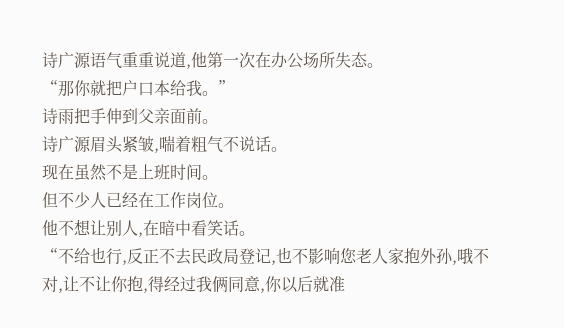诗广源语气重重说道,他第一次在办公场所失态。
“那你就把户口本给我。”
诗雨把手伸到父亲面前。
诗广源眉头紧皱,喘着粗气不说话。
现在虽然不是上班时间。
但不少人已经在工作岗位。
他不想让别人,在暗中看笑话。
“不给也行,反正不去民政局登记,也不影响您老人家抱外孙,哦不对,让不让你抱,得经过我俩同意,你以后就准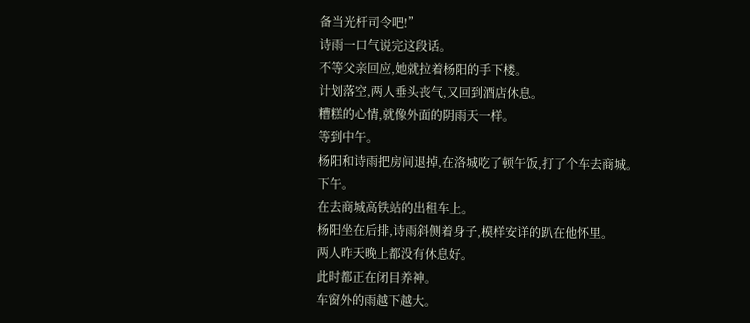备当光杆司令吧!”
诗雨一口气说完这段话。
不等父亲回应,她就拉着杨阳的手下楼。
计划落空,两人垂头丧气,又回到酒店休息。
糟糕的心情,就像外面的阴雨天一样。
等到中午。
杨阳和诗雨把房间退掉,在洛城吃了顿午饭,打了个车去商城。
下午。
在去商城高铁站的出租车上。
杨阳坐在后排,诗雨斜侧着身子,模样安详的趴在他怀里。
两人昨天晚上都没有休息好。
此时都正在闭目养神。
车窗外的雨越下越大。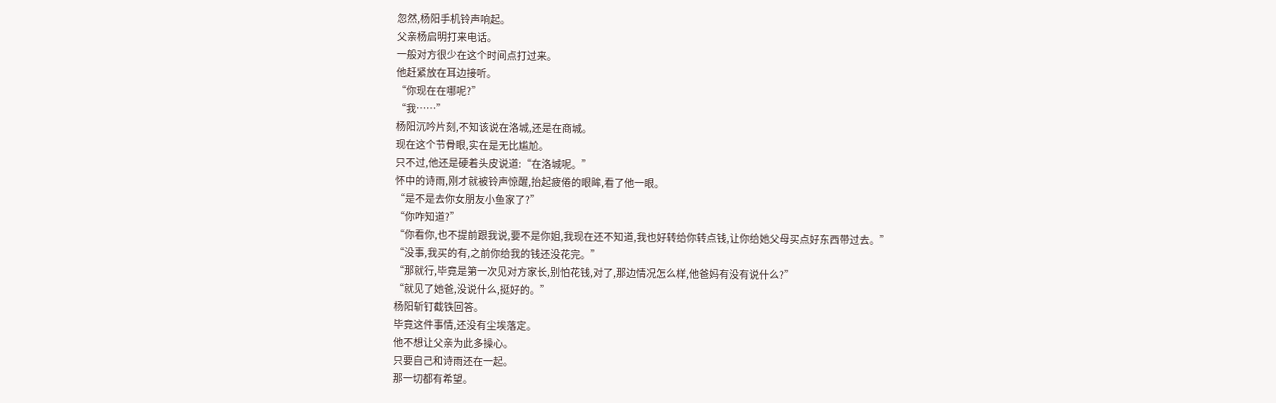忽然,杨阳手机铃声响起。
父亲杨启明打来电话。
一般对方很少在这个时间点打过来。
他赶紧放在耳边接听。
“你现在在哪呢?”
“我……”
杨阳沉吟片刻,不知该说在洛城,还是在商城。
现在这个节骨眼,实在是无比尴尬。
只不过,他还是硬着头皮说道:“在洛城呢。”
怀中的诗雨,刚才就被铃声惊醒,抬起疲倦的眼眸,看了他一眼。
“是不是去你女朋友小鱼家了?”
“你咋知道?”
“你看你,也不提前跟我说,要不是你姐,我现在还不知道,我也好转给你转点钱,让你给她父母买点好东西带过去。”
“没事,我买的有,之前你给我的钱还没花完。”
“那就行,毕竟是第一次见对方家长,别怕花钱,对了,那边情况怎么样,他爸妈有没有说什么?”
“就见了她爸,没说什么,挺好的。”
杨阳斩钉截铁回答。
毕竟这件事情,还没有尘埃落定。
他不想让父亲为此多操心。
只要自己和诗雨还在一起。
那一切都有希望。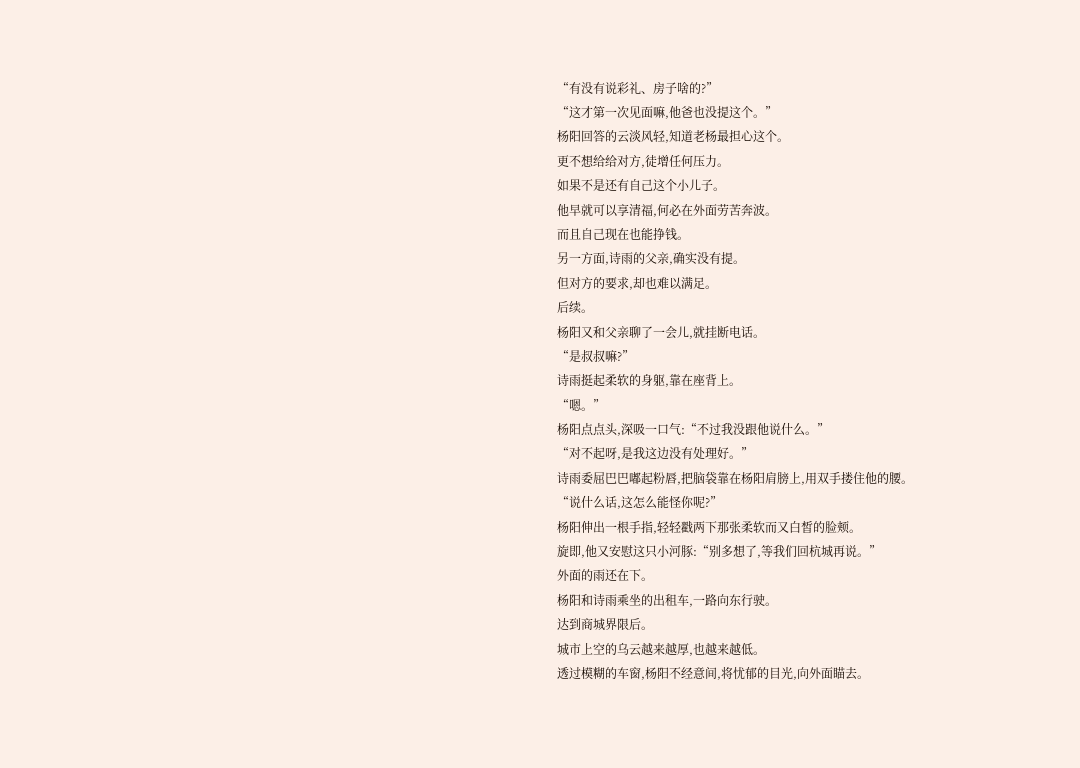“有没有说彩礼、房子啥的?”
“这才第一次见面嘛,他爸也没提这个。”
杨阳回答的云淡风轻,知道老杨最担心这个。
更不想给给对方,徒增任何压力。
如果不是还有自己这个小儿子。
他早就可以享清福,何必在外面劳苦奔波。
而且自己现在也能挣钱。
另一方面,诗雨的父亲,确实没有提。
但对方的要求,却也难以满足。
后续。
杨阳又和父亲聊了一会儿,就挂断电话。
“是叔叔嘛?”
诗雨挺起柔软的身躯,靠在座背上。
“嗯。”
杨阳点点头,深吸一口气:“不过我没跟他说什么。”
“对不起呀,是我这边没有处理好。”
诗雨委屈巴巴嘟起粉唇,把脑袋靠在杨阳肩膀上,用双手搂住他的腰。
“说什么话,这怎么能怪你呢?”
杨阳伸出一根手指,轻轻戳两下那张柔软而又白皙的脸颊。
旋即,他又安慰这只小河豚:“别多想了,等我们回杭城再说。”
外面的雨还在下。
杨阳和诗雨乘坐的出租车,一路向东行驶。
达到商城界限后。
城市上空的乌云越来越厚,也越来越低。
透过模糊的车窗,杨阳不经意间,将忧郁的目光,向外面瞄去。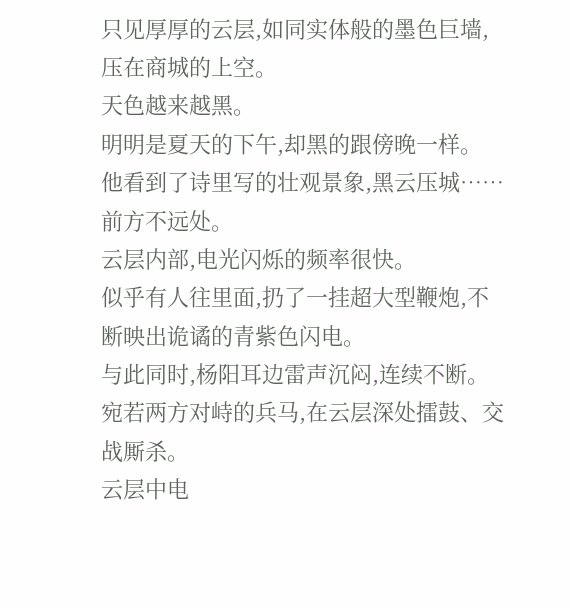只见厚厚的云层,如同实体般的墨色巨墙,压在商城的上空。
天色越来越黑。
明明是夏天的下午,却黑的跟傍晚一样。
他看到了诗里写的壮观景象,黑云压城……
前方不远处。
云层内部,电光闪烁的频率很快。
似乎有人往里面,扔了一挂超大型鞭炮,不断映出诡谲的青紫色闪电。
与此同时,杨阳耳边雷声沉闷,连续不断。
宛若两方对峙的兵马,在云层深处擂鼓、交战厮杀。
云层中电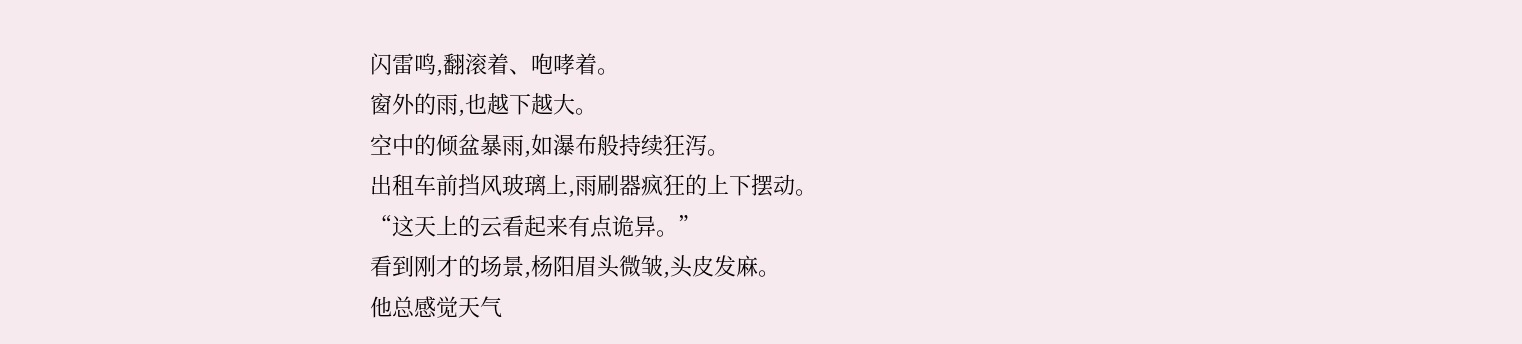闪雷鸣,翻滚着、咆哮着。
窗外的雨,也越下越大。
空中的倾盆暴雨,如瀑布般持续狂泻。
出租车前挡风玻璃上,雨刷器疯狂的上下摆动。
“这天上的云看起来有点诡异。”
看到刚才的场景,杨阳眉头微皱,头皮发麻。
他总感觉天气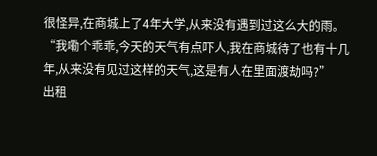很怪异,在商城上了4年大学,从来没有遇到过这么大的雨。
“我嘞个乖乖,今天的天气有点吓人,我在商城待了也有十几年,从来没有见过这样的天气,这是有人在里面渡劫吗?”
出租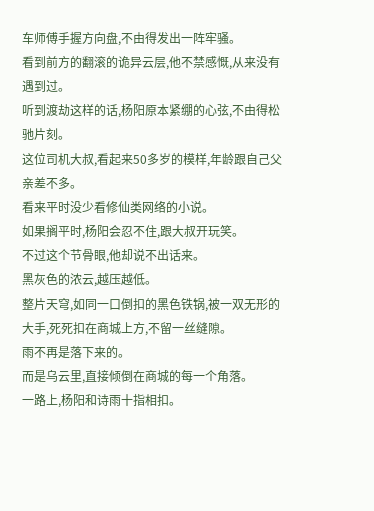车师傅手握方向盘,不由得发出一阵牢骚。
看到前方的翻滚的诡异云层,他不禁感慨,从来没有遇到过。
听到渡劫这样的话,杨阳原本紧绷的心弦,不由得松驰片刻。
这位司机大叔,看起来50多岁的模样,年龄跟自己父亲差不多。
看来平时没少看修仙类网络的小说。
如果搁平时,杨阳会忍不住,跟大叔开玩笑。
不过这个节骨眼,他却说不出话来。
黑灰色的浓云,越压越低。
整片天穹,如同一口倒扣的黑色铁锅,被一双无形的大手,死死扣在商城上方,不留一丝缝隙。
雨不再是落下来的。
而是乌云里,直接倾倒在商城的每一个角落。
一路上,杨阳和诗雨十指相扣。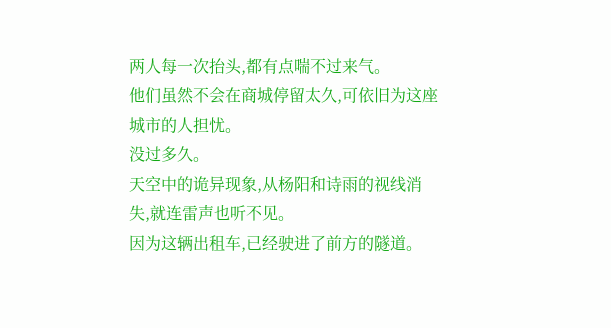两人每一次抬头,都有点喘不过来气。
他们虽然不会在商城停留太久,可依旧为这座城市的人担忧。
没过多久。
天空中的诡异现象,从杨阳和诗雨的视线消失,就连雷声也听不见。
因为这辆出租车,已经驶进了前方的隧道。